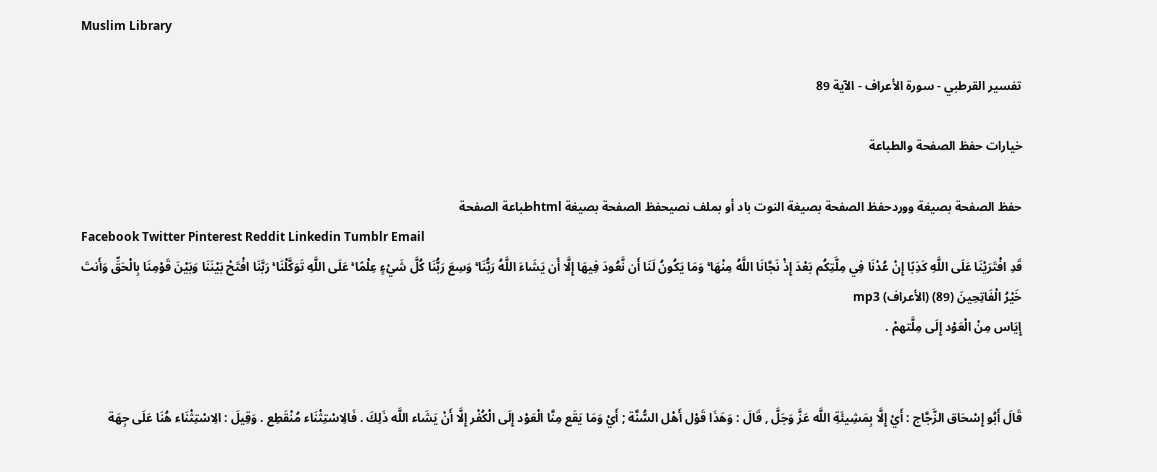Muslim Library

تفسير القرطبي - سورة الأعراف - الآية 89

خيارات حفظ الصفحة والطباعة

حفظ الصفحة بصيغة ووردحفظ الصفحة بصيغة النوت باد أو بملف نصيحفظ الصفحة بصيغة htmlطباعة الصفحة
Facebook Twitter Pinterest Reddit Linkedin Tumblr Email
قَدِ افْتَرَيْنَا عَلَى اللَّهِ كَذِبًا إِنْ عُدْنَا فِي مِلَّتِكُم بَعْدَ إِذْ نَجَّانَا اللَّهُ مِنْهَا ۚ وَمَا يَكُونُ لَنَا أَن نَّعُودَ فِيهَا إِلَّا أَن يَشَاءَ اللَّهُ رَبُّنَا ۚ وَسِعَ رَبُّنَا كُلَّ شَيْءٍ عِلْمًا ۚ عَلَى اللَّهِ تَوَكَّلْنَا ۚ رَبَّنَا افْتَحْ بَيْنَنَا وَبَيْنَ قَوْمِنَا بِالْحَقِّ وَأَنتَ خَيْرُ الْفَاتِحِينَ (89) (الأعراف) mp3
إِيَاس مِنْ الْعَوْد إِلَى مِلَّتهمْ .


قَالَ أَبُو إِسْحَاق الزَّجَّاج : أَيْ إِلَّا بِمَشِيئَةِ اللَّه عَزَّ وَجَلَّ , قَالَ : وَهَذَا قَوْل أَهْل السُّنَّة ; أَيْ وَمَا يَقَع مِنَّا الْعَوْد إِلَى الْكُفْر إِلَّا أَنْ يَشَاء اللَّه ذَلِكَ . فَالِاسْتِثْنَاء مُنْقَطِع . وَقِيلَ : الِاسْتِثْنَاء هُنَا عَلَى جِهَة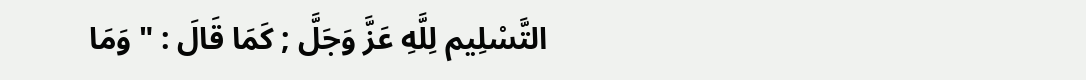التَّسْلِيم لِلَّهِ عَزَّ وَجَلَّ ; كَمَا قَالَ : " وَمَا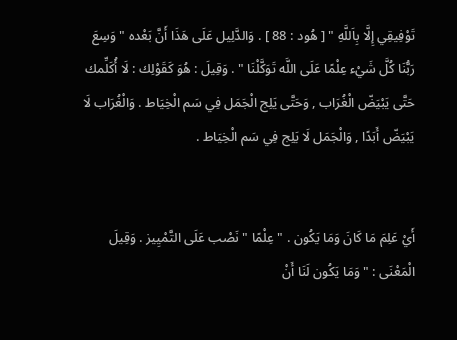تَوْفِيقِي إِلَّا بِاَللَّهِ " [ هُود : 88 ] . وَالدَّلِيل عَلَى هَذَا أَنَّ بَعْده " وَسِعَ رَبُّنَا كُلَّ شَيْء عِلْمًا عَلَى اللَّه تَوَكَّلْنَا " . وَقِيلَ : هُوَ كَقَوْلِك : لَا أُكَلِّمك حَتَّى يَبْيَضّ الْغُرَاب , وَحَتَّى يَلِج الْجَمَل فِي سَم الْخِيَاط . وَالْغُرَاب لَا يَبْيَضّ أَبَدًا , وَالْجَمَل لَا يَلِج فِي سَم الْخِيَاط .


أَيْ عَلِمَ مَا كَانَ وَمَا يَكُون . " عِلْمًا " نَصْب عَلَى التَّمْيِيز . وَقِيلَ الْمَعْنَى : " وَمَا يَكُون لَنَا أَنْ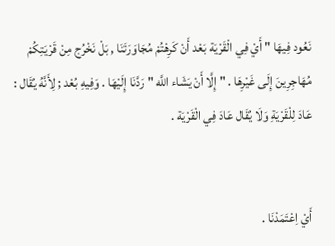نَعُود فِيهَا " أَيْ فِي الْقَرْيَة بَعْد أَنْ كَرِهْتُمْ مُجَاوَرَتَنَا , بَلْ نَخْرُج مِنْ قَرْيَتِكُمْ مُهَاجِرِينَ إِلَى غَيْرِهَا . " إِلَّا أَنْ يَشَاء اللَّه " رَدَّنَا إِلَيْهَا . وَفِيهِ بُعْد ; لِأَنَّهُ يُقَال : عَادَ لِلْقَرْيَةِ وَلَا يُقَال عَادَ فِي الْقَرْيَة .


أَيْ اِعْتَمَدْنَا .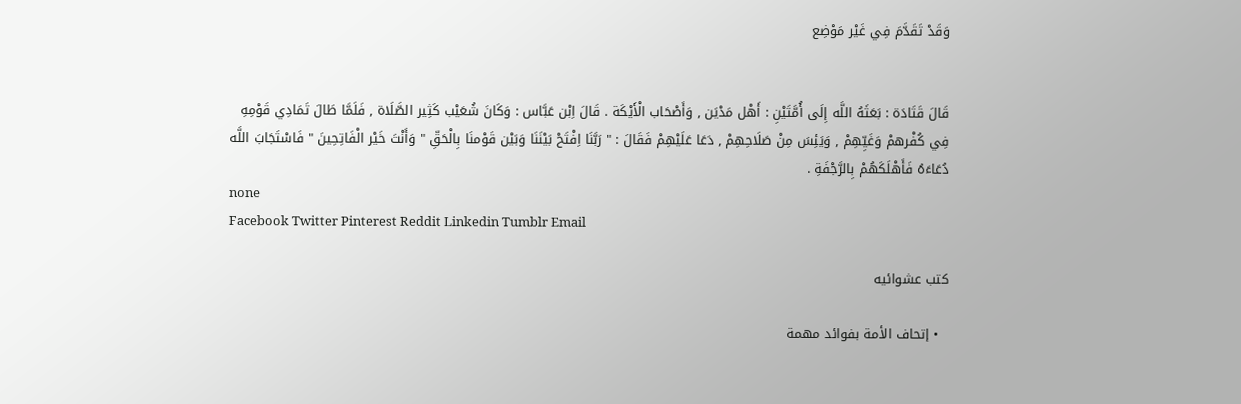وَقَدْ تَقَدَّمَ فِي غَيْر مَوْضِع


قَالَ قَتَادَة : بَعَثَهُ اللَّه إِلَى أُمَّتَيْنِ : أَهْل مَدْيَن , وَأَصْحَاب الْأَيْكَة . قَالَ اِبْن عَبَّاس : وَكَانَ شُعَيْب كَثِير الصَّلَاة , فَلَمَّا طَالَ تَمَادِي قَوْمِهِ فِي كُفْرهمْ وَغَيِّهِمْ , وَيَئِسَ مِنْ صَلَاحِهِمْ , دَعَا عَلَيْهِمْ فَقَالَ : " رَبَّنَا اِفْتَحْ بَيْنَنَا وَبَيْن قَوْمنَا بِالْحَقِّ " وَأَنْتَ خَيْر الْفَاتِحِينَ " فَاسْتَجَابَ اللَّه دُعَاءَهُ فَأَهْلَكَهُمْ بِالرَّجْفَةِ .
none
Facebook Twitter Pinterest Reddit Linkedin Tumblr Email

كتب عشوائيه

  • إتحاف الأمة بفوائد مهمة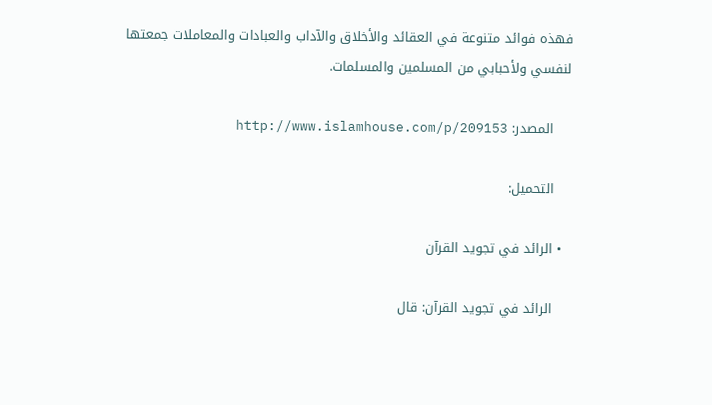فهذه فوائد متنوعة في العقائد والأخلاق والآداب والعبادات والمعاملات جمعتها لنفسي ولأحبابي من المسلمين والمسلمات.

    المصدر: http://www.islamhouse.com/p/209153

    التحميل:

  • الرائد في تجويد القرآن

    الرائد في تجويد القرآن: قال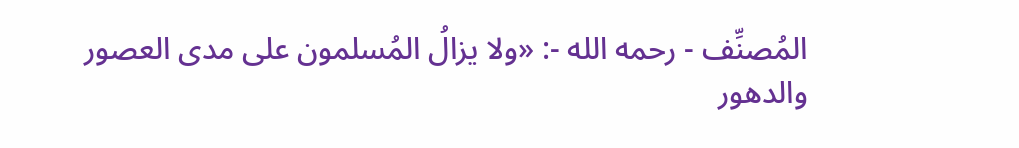المُصنِّف - رحمه الله -: «ولا يزالُ المُسلمون على مدى العصور والدهور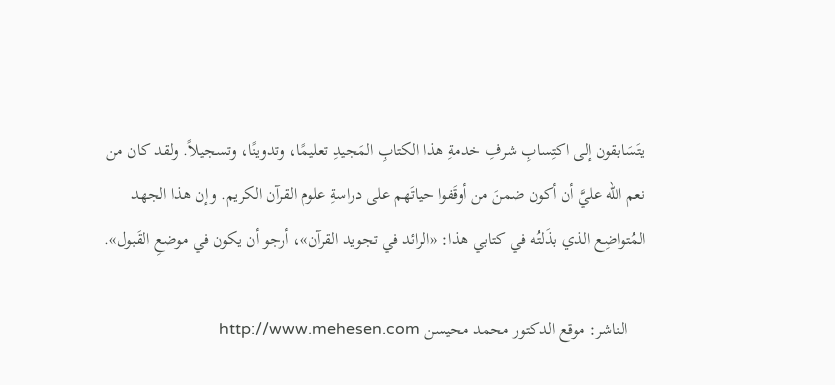يتَسَابقون إلى اكتِسابِ شرفِ خدمةِ هذا الكتابِ المَجيدِ تعليمًا، وتدوينًا، وتسجيلاً. ولقد كان من نعم الله عليَّ أن أكون ضمنَ من أوقَفوا حياتَهم على دراسةِ علوم القرآن الكريم. وإن هذا الجهد المُتواضِع الذي بذَلتُه في كتابي هذا: «الرائد في تجويد القرآن»، أرجو أن يكون في موضعِ القَبول».

    الناشر: موقع الدكتور محمد محيسن http://www.mehesen.com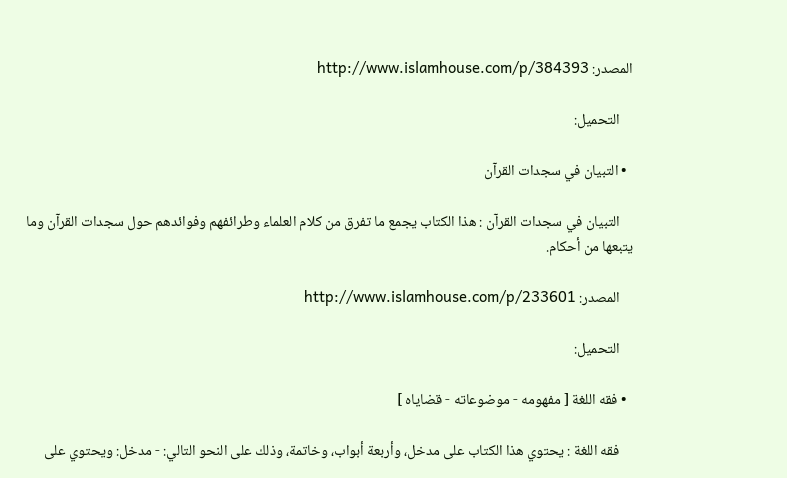المصدر: http://www.islamhouse.com/p/384393

    التحميل:

  • التبيان في سجدات القرآن

    التبيان في سجدات القرآن : هذا الكتاب يجمع ما تفرق من كلام العلماء وطرائفهم وفوائدهم حول سجدات القرآن وما يتبعها من أحكام.

    المصدر: http://www.islamhouse.com/p/233601

    التحميل:

  • فقه اللغة [ مفهومه - موضوعاته - قضاياه ]

    فقه اللغة : يحتوي هذا الكتاب على مدخل، وأربعة أبواب، وخاتمة، وذلك على النحو التالي: - مدخل: ويحتوي على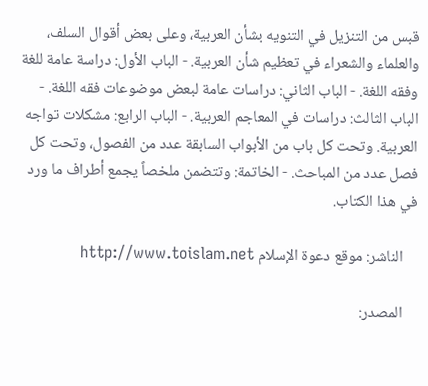قبس من التنزيل في التنويه بشأن العربية، وعلى بعض أقوال السلف، والعلماء والشعراء في تعظيم شأن العربية. - الباب الأول: دراسة عامة للغة وفقه اللغة. - الباب الثاني: دراسات عامة لبعض موضوعات فقه اللغة. - الباب الثالث: دراسات في المعاجم العربية. - الباب الرابع: مشكلات تواجه العربية. وتحت كل باب من الأبواب السابقة عدد من الفصول، وتحت كل فصل عدد من المباحث. - الخاتمة: وتتضمن ملخصاً يجمع أطراف ما ورد في هذا الكتاب.

    الناشر: موقع دعوة الإسلام http://www.toislam.net

    المصدر: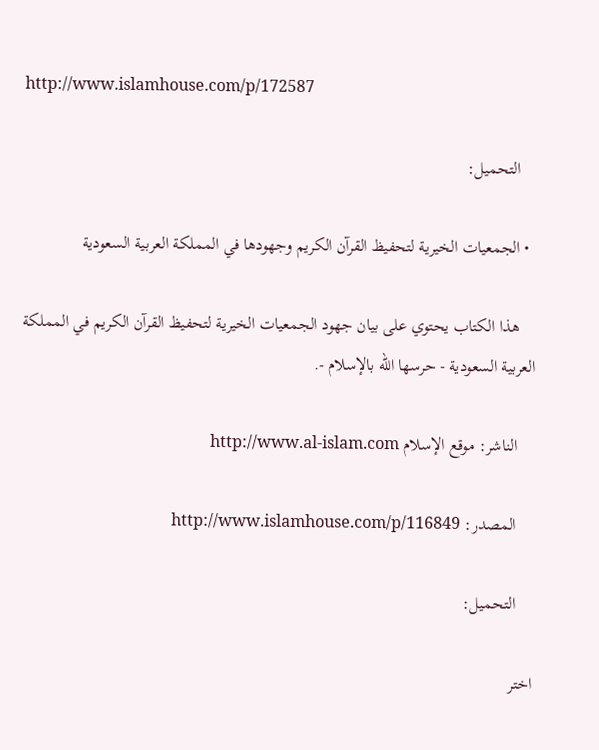http://www.islamhouse.com/p/172587

    التحميل:

  • الجمعيات الخيرية لتحفيظ القرآن الكريم وجهودها في المملكة العربية السعودية

    هذا الكتاب يحتوي على بيان جهود الجمعيات الخيرية لتحفيظ القرآن الكريم في المملكة العربية السعودية - حرسها الله بالإسلام -.

    الناشر: موقع الإسلام http://www.al-islam.com

    المصدر: http://www.islamhouse.com/p/116849

    التحميل:

اختر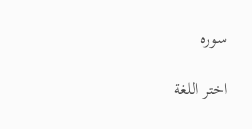سوره

اختر اللغة